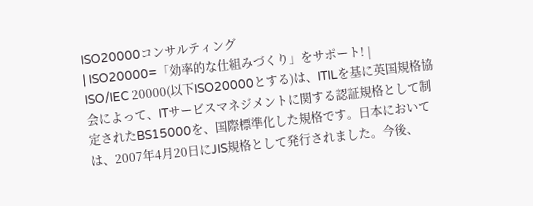ISO20000コンサルティング
| ISO20000=「効率的な仕組みづくり」をサポート! |
ISO/IEC 20000(以下ISO20000とする)は、ITILを基に英国規格協会によって、ITサービスマネジメントに関する認証規格として制定されたBS15000を、国際標準化した規格です。日本においては、2007年4月20日にJIS規格として発行されました。今後、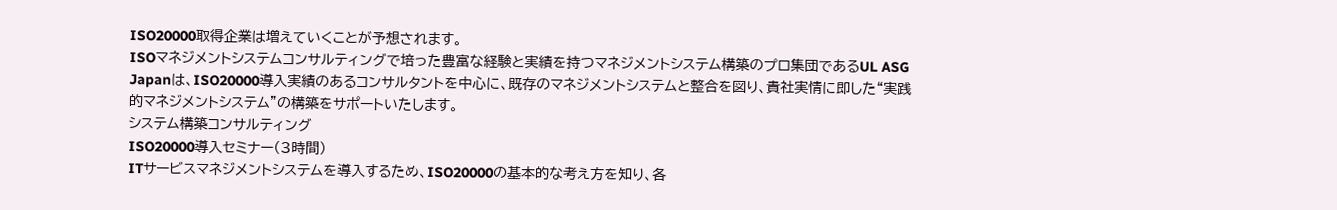ISO20000取得企業は増えていくことが予想されます。
ISOマネジメントシステムコンサルティングで培った豊富な経験と実績を持つマネジメントシステム構築のプロ集団であるUL ASG Japanは、ISO20000導入実績のあるコンサルタントを中心に、既存のマネジメントシステムと整合を図り、貴社実情に即した“実践的マネジメントシステム”の構築をサポートいたします。
システム構築コンサルティング
ISO20000導入セミナー(3時間)
ITサービスマネジメントシステムを導入するため、ISO20000の基本的な考え方を知り、各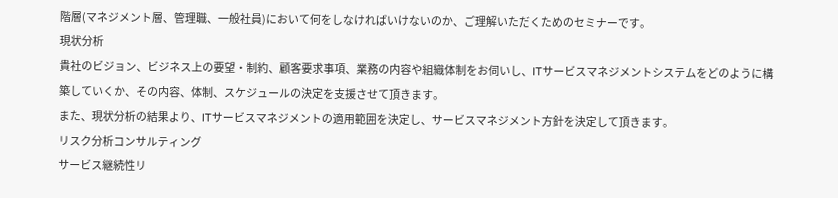階層(マネジメント層、管理職、一般社員)において何をしなければいけないのか、ご理解いただくためのセミナーです。
現状分析
貴社のビジョン、ビジネス上の要望・制約、顧客要求事項、業務の内容や組織体制をお伺いし、ITサービスマネジメントシステムをどのように構築していくか、その内容、体制、スケジュールの決定を支援させて頂きます。
また、現状分析の結果より、ITサービスマネジメントの適用範囲を決定し、サービスマネジメント方針を決定して頂きます。
リスク分析コンサルティング
サービス継続性リ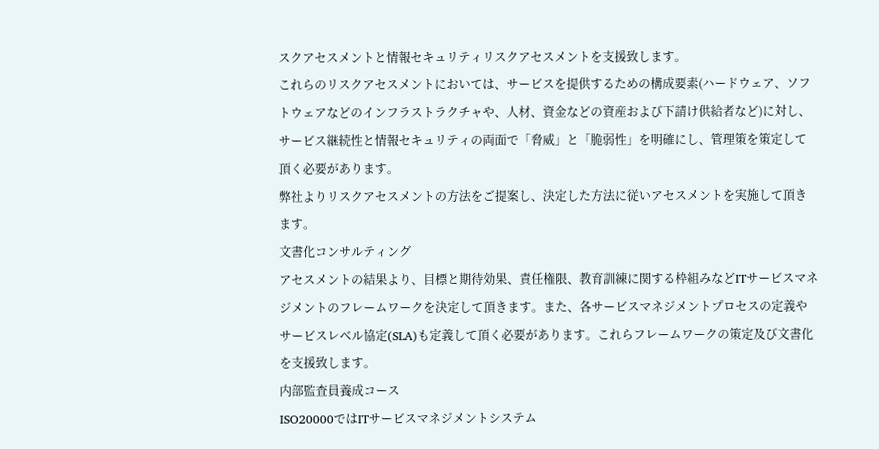スクアセスメントと情報セキュリティリスクアセスメントを支援致します。
これらのリスクアセスメントにおいては、サービスを提供するための構成要素(ハードウェア、ソフトウェアなどのインフラストラクチャや、人材、資金などの資産および下請け供給者など)に対し、サービス継続性と情報セキュリティの両面で「脅威」と「脆弱性」を明確にし、管理策を策定して頂く必要があります。
弊社よりリスクアセスメントの方法をご提案し、決定した方法に従いアセスメントを実施して頂きます。
文書化コンサルティング
アセスメントの結果より、目標と期待効果、責任権限、教育訓練に関する枠組みなどITサービスマネジメントのフレームワークを決定して頂きます。また、各サービスマネジメントプロセスの定義やサービスレベル協定(SLA)も定義して頂く必要があります。これらフレームワークの策定及び文書化を支援致します。
内部監査員養成コース
ISO20000ではITサービスマネジメントシステム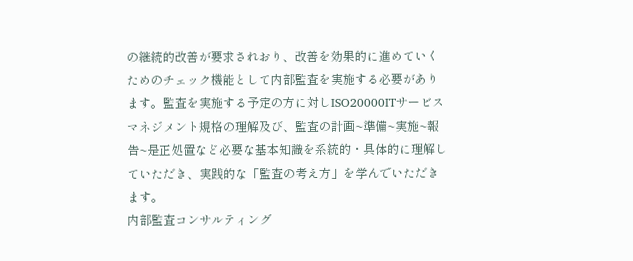の継続的改善が要求されおり、改善を効果的に進めていくためのチェック機能として内部監査を実施する必要があります。監査を実施する予定の方に対しISO20000ITサービスマネジメント規格の理解及び、監査の計画~準備~実施~報告~是正処置など必要な基本知識を系統的・具体的に理解していただき、実践的な「監査の考え方」を学んでいただきます。
内部監査コンサルティング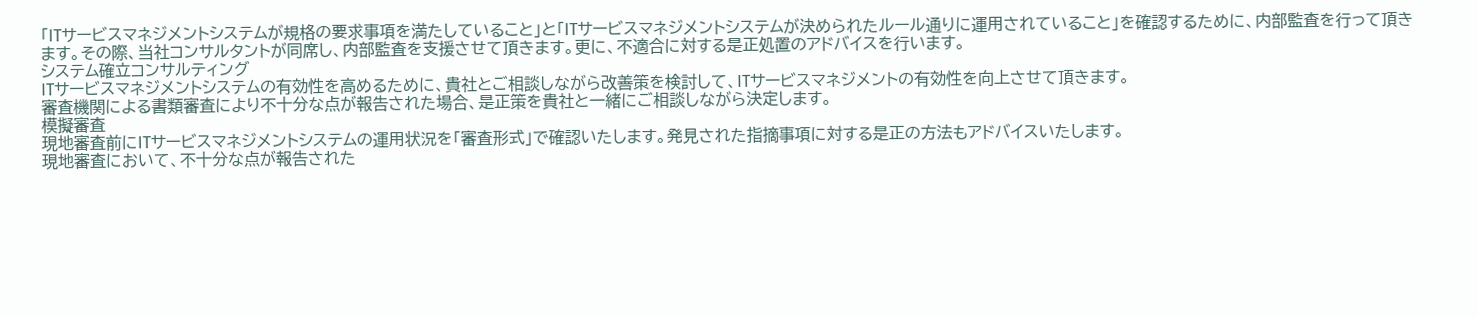「ITサービスマネジメントシステムが規格の要求事項を満たしていること」と「ITサービスマネジメントシステムが決められたルール通りに運用されていること」を確認するために、内部監査を行って頂きます。その際、当社コンサルタントが同席し、内部監査を支援させて頂きます。更に、不適合に対する是正処置のアドバイスを行います。
システム確立コンサルティング
ITサービスマネジメントシステムの有効性を高めるために、貴社とご相談しながら改善策を検討して、ITサービスマネジメントの有効性を向上させて頂きます。
審査機関による書類審査により不十分な点が報告された場合、是正策を貴社と一緒にご相談しながら決定します。
模擬審査
現地審査前にITサービスマネジメントシステムの運用状況を「審査形式」で確認いたします。発見された指摘事項に対する是正の方法もアドバイスいたします。
現地審査において、不十分な点が報告された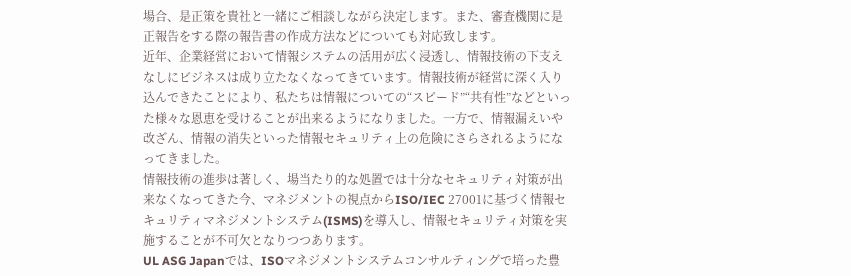場合、是正策を貴社と一緒にご相談しながら決定します。また、審査機関に是正報告をする際の報告書の作成方法などについても対応致します。
近年、企業経営において情報システムの活用が広く浸透し、情報技術の下支えなしにビジネスは成り立たなくなってきています。情報技術が経営に深く入り込んできたことにより、私たちは情報についての“スピード”“共有性”などといった様々な恩恵を受けることが出来るようになりました。一方で、情報漏えいや改ざん、情報の消失といった情報セキュリティ上の危険にさらされるようになってきました。
情報技術の進歩は著しく、場当たり的な処置では十分なセキュリティ対策が出来なくなってきた今、マネジメントの視点からISO/IEC 27001に基づく情報セキュリティマネジメントシステム(ISMS)を導入し、情報セキュリティ対策を実施することが不可欠となりつつあります。
UL ASG Japanでは、ISOマネジメントシステムコンサルティングで培った豊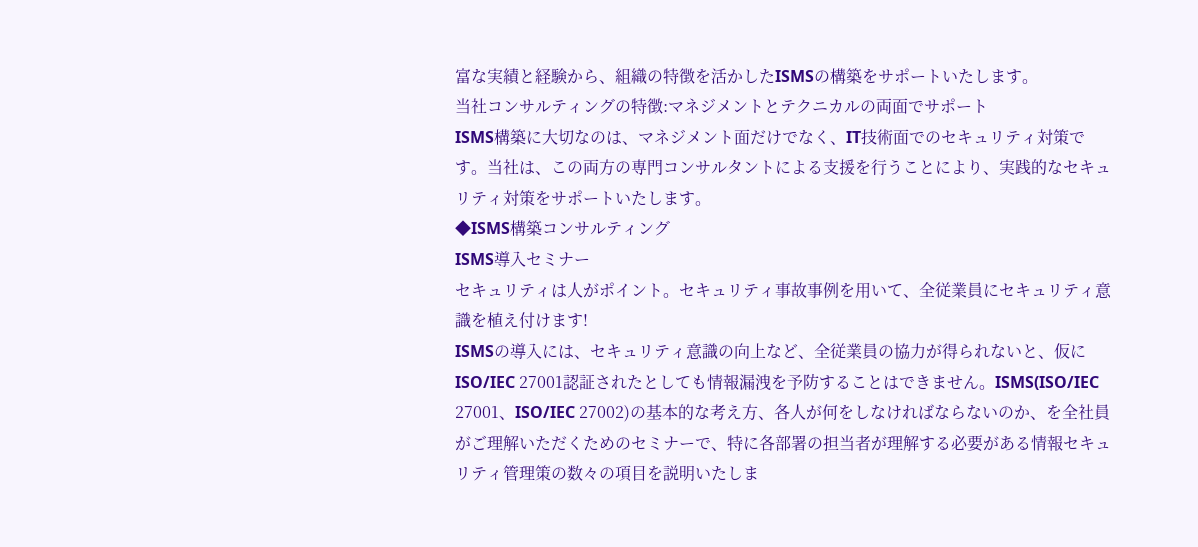富な実績と経験から、組織の特徴を活かしたISMSの構築をサポートいたします。
当社コンサルティングの特徴:マネジメントとテクニカルの両面でサポート
ISMS構築に大切なのは、マネジメント面だけでなく、IT技術面でのセキュリティ対策です。当社は、この両方の専門コンサルタントによる支援を行うことにより、実践的なセキュリティ対策をサポートいたします。
◆ISMS構築コンサルティング
ISMS導入セミナー
セキュリティは人がポイント。セキュリティ事故事例を用いて、全従業員にセキュリティ意識を植え付けます!
ISMSの導入には、セキュリティ意識の向上など、全従業員の協力が得られないと、仮にISO/IEC 27001認証されたとしても情報漏洩を予防することはできません。ISMS(ISO/IEC
27001、ISO/IEC 27002)の基本的な考え方、各人が何をしなければならないのか、を全社員がご理解いただくためのセミナーで、特に各部署の担当者が理解する必要がある情報セキュリティ管理策の数々の項目を説明いたしま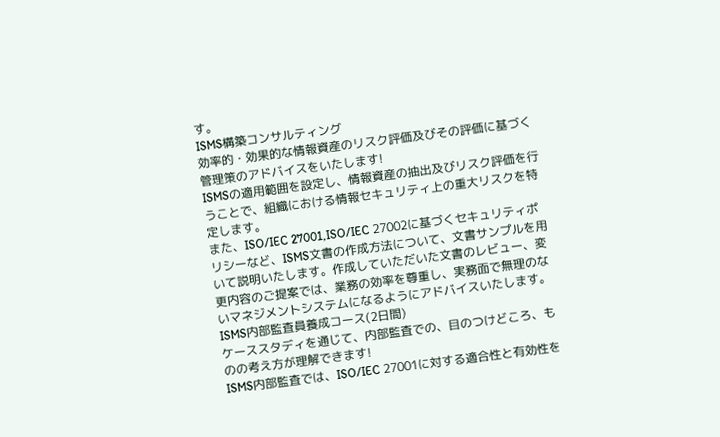す。
ISMS構築コンサルティング
効率的・効果的な情報資産のリスク評価及びその評価に基づく管理策のアドバイスをいたします!
ISMSの適用範囲を設定し、情報資産の抽出及びリスク評価を行うことで、組織における情報セキュリティ上の重大リスクを特定します。
また、ISO/IEC 27001,ISO/IEC 27002に基づくセキュリティポリシーなど、ISMS文書の作成方法について、文書サンプルを用いて説明いたします。作成していただいた文書のレビュー、変更内容のご提案では、業務の効率を尊重し、実務面で無理のないマネジメントシステムになるようにアドバイスいたします。
ISMS内部監査員養成コース(2日間)
ケーススタディを通じて、内部監査での、目のつけどころ、ものの考え方が理解できます!
ISMS内部監査では、ISO/IEC 27001に対する適合性と有効性を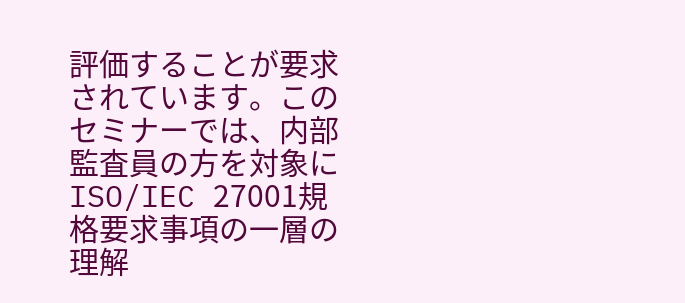評価することが要求されています。このセミナーでは、内部監査員の方を対象にISO/IEC 27001規格要求事項の一層の理解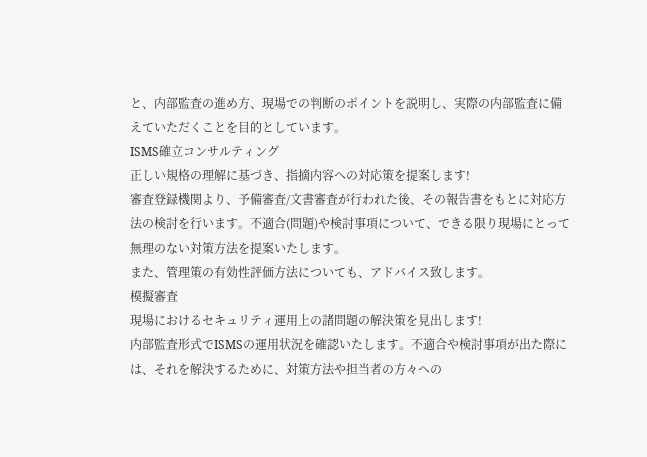と、内部監査の進め方、現場での判断のポイントを説明し、実際の内部監査に備えていただくことを目的としています。
ISMS確立コンサルティング
正しい規格の理解に基づき、指摘内容への対応策を提案します!
審査登録機関より、予備審査/文書審査が行われた後、その報告書をもとに対応方法の検討を行います。不適合(問題)や検討事項について、できる限り現場にとって無理のない対策方法を提案いたします。
また、管理策の有効性評価方法についても、アドバイス致します。
模擬審査
現場におけるセキュリティ運用上の諸問題の解決策を見出します!
内部監査形式でISMSの運用状況を確認いたします。不適合や検討事項が出た際には、それを解決するために、対策方法や担当者の方々への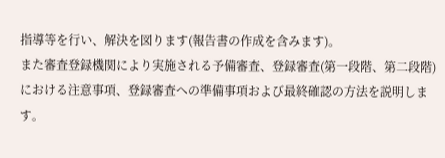指導等を行い、解決を図ります(報告書の作成を含みます)。
また審査登録機関により実施される予備審査、登録審査(第一段階、第二段階)における注意事項、登録審査への準備事項および最終確認の方法を説明します。